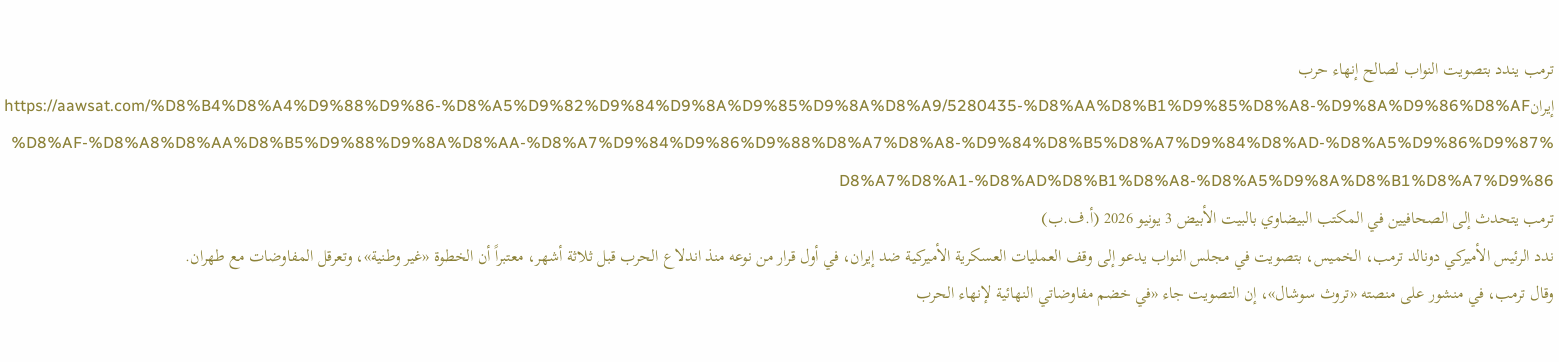ترمب يندد بتصويت النواب لصالح إنهاء حرب إيرانhttps://aawsat.com/%D8%B4%D8%A4%D9%88%D9%86-%D8%A5%D9%82%D9%84%D9%8A%D9%85%D9%8A%D8%A9/5280435-%D8%AA%D8%B1%D9%85%D8%A8-%D9%8A%D9%86%D8%AF%D8%AF-%D8%A8%D8%AA%D8%B5%D9%88%D9%8A%D8%AA-%D8%A7%D9%84%D9%86%D9%88%D8%A7%D8%A8-%D9%84%D8%B5%D8%A7%D9%84%D8%AD-%D8%A5%D9%86%D9%87%D8%A7%D8%A1-%D8%AD%D8%B1%D8%A8-%D8%A5%D9%8A%D8%B1%D8%A7%D9%86
ترمب يتحدث إلى الصحافيين في المكتب البيضاوي بالبيت الأبيض 3 يونيو 2026 (أ.ف.ب)
ندد الرئيس الأميركي دونالد ترمب، الخميس، بتصويت في مجلس النواب يدعو إلى وقف العمليات العسكرية الأميركية ضد إيران، في أول قرار من نوعه منذ اندلاع الحرب قبل ثلاثة أشهر، معتبراً أن الخطوة «غير وطنية»، وتعرقل المفاوضات مع طهران.
وقال ترمب، في منشور على منصته «تروث سوشال»، إن التصويت جاء «في خضم مفاوضاتي النهائية لإنهاء الحرب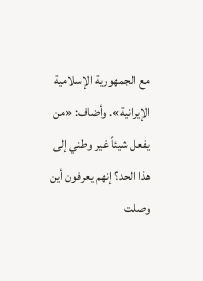مع الجمهورية الإسلامية الإيرانية». وأضاف: «من يفعل شيئاً غير وطني إلى هذا الحد؟ إنهم يعرفون أين وصلت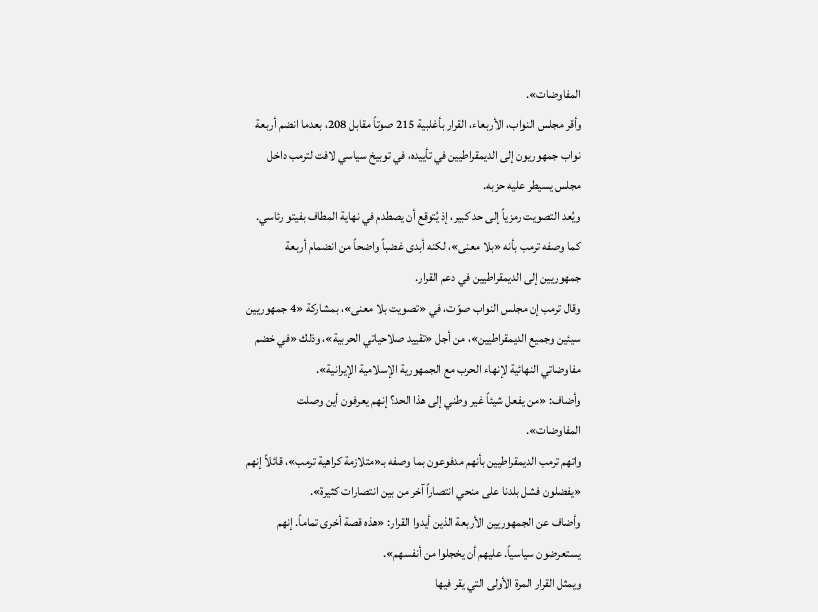المفاوضات».
وأقر مجلس النواب، الأربعاء، القرار بأغلبية 215 صوتاً مقابل 208، بعدما انضم أربعة نواب جمهوريون إلى الديمقراطيين في تأييده، في توبيخ سياسي لافت لترمب داخل مجلس يسيطر عليه حزبه.
ويُعد التصويت رمزياً إلى حد كبير، إذ يُتوقع أن يصطدم في نهاية المطاف بفيتو رئاسي. كما وصفه ترمب بأنه «بلا معنى»، لكنه أبدى غضباً واضحاً من انضمام أربعة جمهوريين إلى الديمقراطيين في دعم القرار.
وقال ترمب إن مجلس النواب صوّت، في «تصويت بلا معنى»، بمشاركة «4 جمهوريين سيئين وجميع الديمقراطيين»، من أجل «تقييد صلاحياتي الحربية»، وذلك «في خضم مفاوضاتي النهائية لإنهاء الحرب مع الجمهورية الإسلامية الإيرانية».
وأضاف: «من يفعل شيئاً غير وطني إلى هذا الحد؟ إنهم يعرفون أين وصلت المفاوضات».
واتهم ترمب الديمقراطيين بأنهم مدفوعون بما وصفه بـ«متلازمة كراهية ترمب»، قائلاً إنهم «يفضلون فشل بلدنا على منحي انتصاراً آخر من بين انتصارات كثيرة».
وأضاف عن الجمهوريين الأربعة الذين أيدوا القرار: «هذه قصة أخرى تماماً. إنهم يستعرضون سياسياً. عليهم أن يخجلوا من أنفسهم».
ويمثل القرار المرة الأولى التي يقر فيها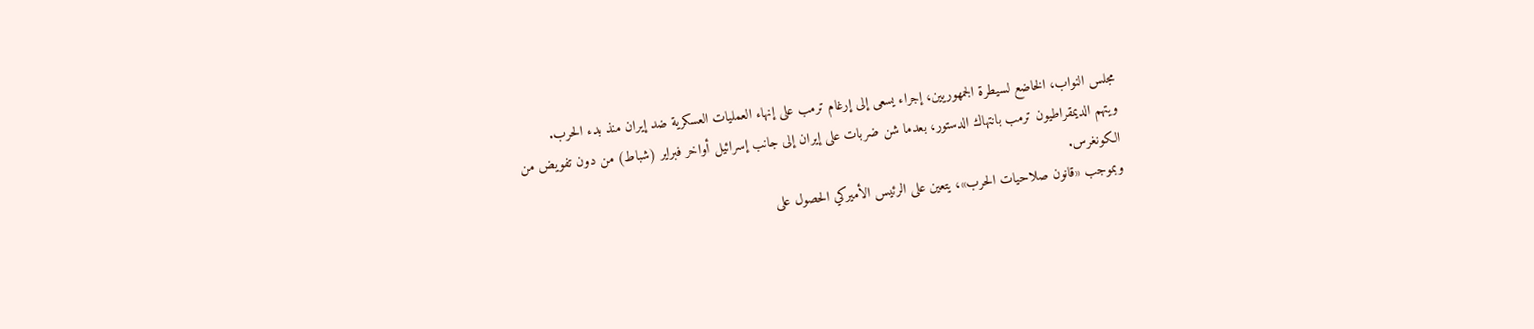مجلس النواب، الخاضع لسيطرة الجمهوريين، إجراء يسعى إلى إرغام ترمب على إنهاء العمليات العسكرية ضد إيران منذ بدء الحرب.
ويتهم الديمقراطيون ترمب بانتهاك الدستور، بعدما شن ضربات على إيران إلى جانب إسرائيل أواخر فبراير (شباط) من دون تفويض من الكونغرس.
وبموجب «قانون صلاحيات الحرب»، يتعين على الرئيس الأميركي الحصول على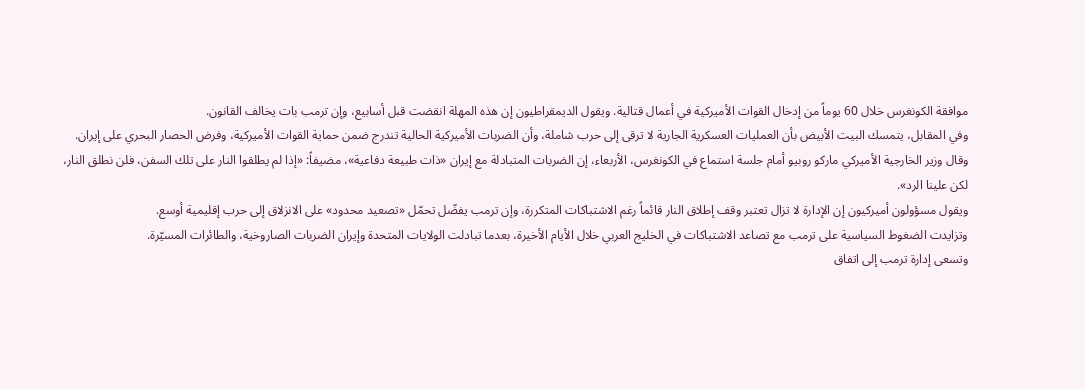موافقة الكونغرس خلال 60 يوماً من إدخال القوات الأميركية في أعمال قتالية. ويقول الديمقراطيون إن هذه المهلة انقضت قبل أسابيع، وإن ترمب بات يخالف القانون.
وفي المقابل، يتمسك البيت الأبيض بأن العمليات العسكرية الجارية لا ترقى إلى حرب شاملة، وأن الضربات الأميركية الحالية تندرج ضمن حماية القوات الأميركية، وفرض الحصار البحري على إيران.
وقال وزير الخارجية الأميركي ماركو روبيو أمام جلسة استماع في الكونغرس، الأربعاء، إن الضربات المتبادلة مع إيران «ذات طبيعة دفاعية»، مضيفاً: «إذا لم يطلقوا النار على تلك السفن، فلن نطلق النار، لكن علينا الرد».
ويقول مسؤولون أميركيون إن الإدارة لا تزال تعتبر وقف إطلاق النار قائماً رغم الاشتباكات المتكررة، وإن ترمب يفضّل تحمّل «تصعيد محدود» على الانزلاق إلى حرب إقليمية أوسع.
وتزايدت الضغوط السياسية على ترمب مع تصاعد الاشتباكات في الخليج العربي خلال الأيام الأخيرة، بعدما تبادلت الولايات المتحدة وإيران الضربات الصاروخية، والطائرات المسيّرة.
وتسعى إدارة ترمب إلى اتفاق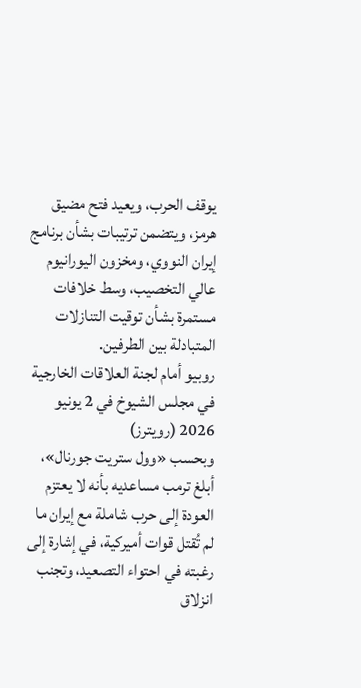يوقف الحرب، ويعيد فتح مضيق هرمز، ويتضمن ترتيبات بشأن برنامج إيران النووي، ومخزون اليورانيوم عالي التخصيب، وسط خلافات مستمرة بشأن توقيت التنازلات المتبادلة بين الطرفين.
روبيو أمام لجنة العلاقات الخارجية في مجلس الشيوخ في 2 يونيو 2026 (رويترز)
وبحسب «وول ستريت جورنال»، أبلغ ترمب مساعديه بأنه لا يعتزم العودة إلى حرب شاملة مع إيران ما لم تُقتل قوات أميركية، في إشارة إلى رغبته في احتواء التصعيد، وتجنب انزلاق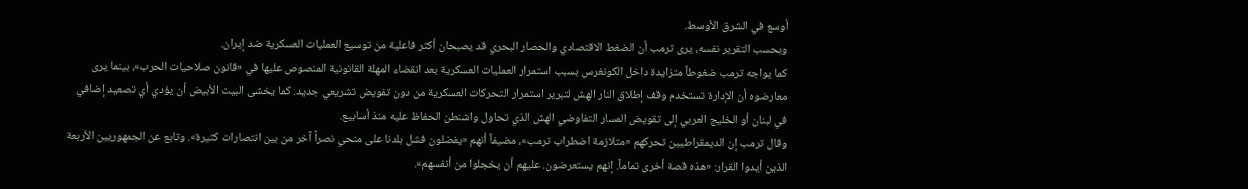أوسع في الشرق الأوسط.
وبحسب التقرير نفسه، يرى ترمب أن الضغط الاقتصادي والحصار البحري قد يصبحان أكثر فاعلية من توسيع العمليات العسكرية ضد إيران.
كما يواجه ترمب ضغوطاً متزايدة داخل الكونغرس بسبب استمرار العمليات العسكرية بعد انقضاء المهلة القانونية المنصوص عليها في «قانون صلاحيات الحرب»، بينما يرى معارضوه أن الإدارة تستخدم وقف إطلاق النار الهش لتبرير استمرار التحركات العسكرية من دون تفويض تشريعي جديد. كما يخشى البيت الأبيض أن يؤدي أي تصعيد إضافي في لبنان أو الخليج العربي إلى تقويض المسار التفاوضي الهش الذي تحاول واشنطن الحفاظ عليه منذ أسابيع.
وقال ترمب إن الديمقراطيين تحركهم «متلازمة اضطراب ترمب»، مضيفاً أنهم «يفضلون فشل بلدنا على منحي نصراً آخر من بين انتصارات كثيرة». وتابع عن الجمهوريين الأربعة الذين أيدوا القرار: «هذه قصة أخرى تماماً. إنهم يستعرضون. عليهم أن يخجلوا من أنفسهم».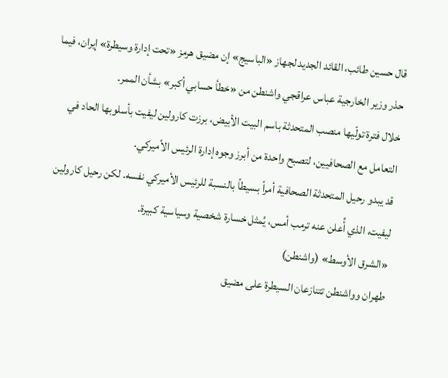قال حسين طائب، القائد الجديد لجهاز «الباسيج» إن مضيق هرمز «تحت إدارة وسيطرة» إيران، فيما حذر وزير الخارجية عباس عراقجي واشنطن من «خطأ حسابي أكبر» بشأن الممر.
خلال فترة تولّيها منصب المتحدثة باسم البيت الأبيض، برزت كارولين ليفيت بأسلوبها الحاد في التعامل مع الصحافيين، لتصبح واحدة من أبرز وجوه إدارة الرئيس الأميركي.
قد يبدو رحيل المتحدثة الصحافية أمراً بسيطاً بالنسبة للرئيس الأميركي نفسه. لكن رحيل كارولين ليفيت، الذي أُعلن عنه ترمب أمس، يُمثل خسارة شخصية وسياسية كبيرة.
«الشرق الأوسط» (واشنطن)
طهران وواشنطن تتنازعان السيطرة على مضيق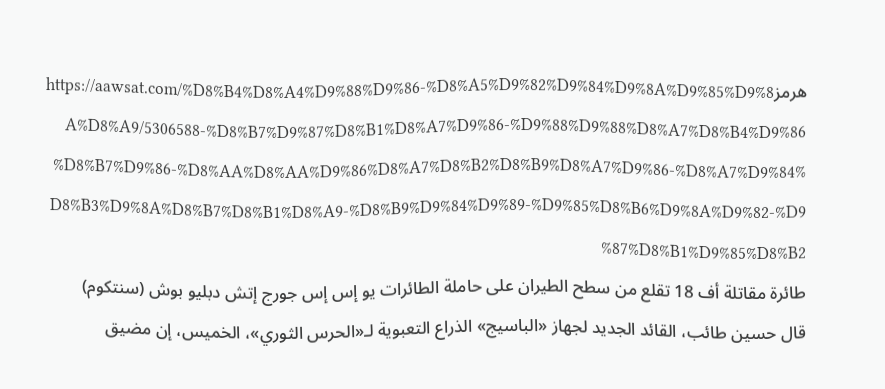هرمزhttps://aawsat.com/%D8%B4%D8%A4%D9%88%D9%86-%D8%A5%D9%82%D9%84%D9%8A%D9%85%D9%8A%D8%A9/5306588-%D8%B7%D9%87%D8%B1%D8%A7%D9%86-%D9%88%D9%88%D8%A7%D8%B4%D9%86%D8%B7%D9%86-%D8%AA%D8%AA%D9%86%D8%A7%D8%B2%D8%B9%D8%A7%D9%86-%D8%A7%D9%84%D8%B3%D9%8A%D8%B7%D8%B1%D8%A9-%D8%B9%D9%84%D9%89-%D9%85%D8%B6%D9%8A%D9%82-%D9%87%D8%B1%D9%85%D8%B2
طائرة مقاتلة أف 18 تقلع من سطح الطيران على حاملة الطائرات يو إس إس جورج إتش دبليو بوش (سنتكوم)
قال حسين طائب، القائد الجديد لجهاز «الباسيج» الذراع التعبوية لـ«الحرس الثوري»، الخميس، إن مضيق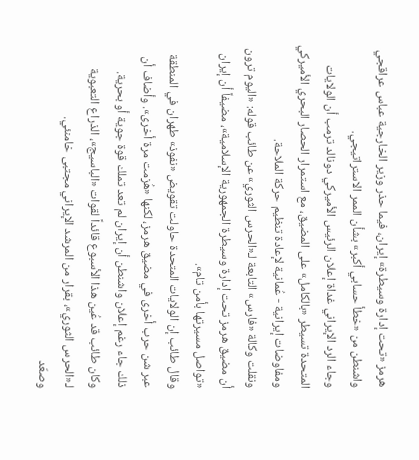هرمز «تحت إدارة وسيطرة» إيران، فيما حذر وزير الخارجية عباس عراقجي واشنطن من «خطأ حسابي أكبر» بشأن الممر الاستراتيجي.
وجاء الرد الإيراني غداة إعلان الرئيس الأميركي دونالد ترمب أن الولايات المتحدة تسيطر «بالكامل» على المضيق، مع استمرار الحصار البحري الأميركي ومفاوضات إيرانية - عُمانية لإعادة تنظيم حركة الملاحة.
ونقلت وكالة «فارس» التابعة لـ«الحرس الثوري» عن طائب قوله: «اليوم ترون أن مضيق هرمز تحت إدارة وسيطرة الجمهورية الإسلامية»، مضيفاً أن إيران «تواصل مسيرتها بأمن تام».
وقال طائب إن الولايات المتحدة حاولت تقويض «نفوذ» طهران في المنطقة عبر شن حرب أخرى في مضيق هرمز، لكنها «هُزمت مرة أخرى». وأضاف أن ذلك جاء رغم إعلان واشنطن أن إيران لم تعد تملك قوة جوية أو بحرية.
وكان طائب قد عُين هذا الأسبوع قائداً لقوات «الباسيج»، الذراع التعبوية لـ«الحرس الثوري»، بقرار من المرشد الإيراني مجتبى خامنئي.
وصعّد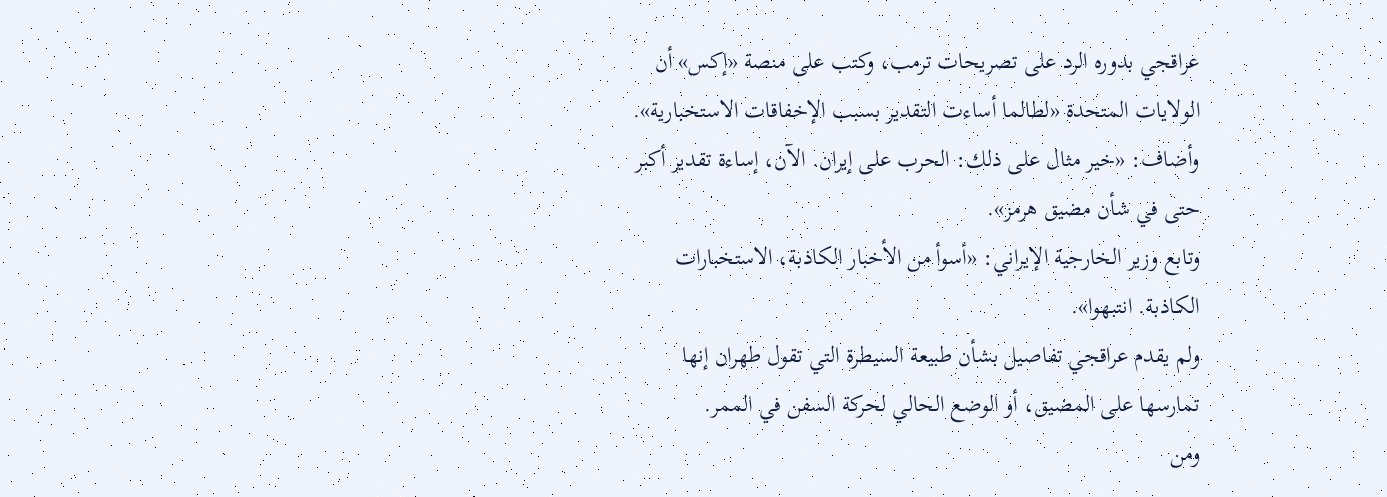عراقجي بدوره الرد على تصريحات ترمب، وكتب على منصة «إكس» أن الولايات المتحدة «لطالما أساءت التقدير بسبب الإخفاقات الاستخبارية». وأضاف: «خير مثال على ذلك: الحرب على إيران. الآن، إساءة تقدير أكبر حتى في شأن مضيق هرمز».
وتابع وزير الخارجية الإيراني: «أسوأ من الأخبار الكاذبة، الاستخبارات الكاذبة. انتبهوا».
ولم يقدم عراقجي تفاصيل بشأن طبيعة السيطرة التي تقول طهران إنها تمارسها على المضيق، أو الوضع الحالي لحركة السفن في الممر.
ومن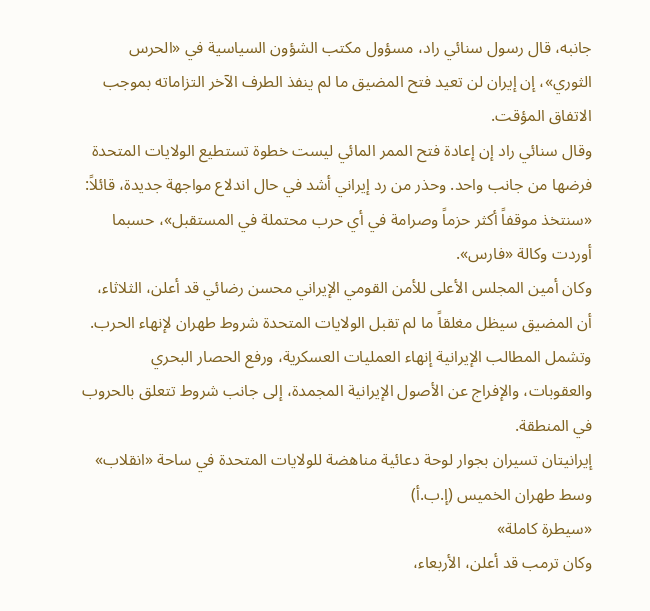جانبه، قال رسول سنائي راد، مسؤول مكتب الشؤون السياسية في «الحرس الثوري»، إن إيران لن تعيد فتح المضيق ما لم ينفذ الطرف الآخر التزاماته بموجب الاتفاق المؤقت.
وقال سنائي راد إن إعادة فتح الممر المائي ليست خطوة تستطيع الولايات المتحدة فرضها من جانب واحد. وحذر من رد إيراني أشد في حال اندلاع مواجهة جديدة، قائلاً: «سنتخذ موقفاً أكثر حزماً وصرامة في أي حرب محتملة في المستقبل»، حسبما أوردت وكالة «فارس».
وكان أمين المجلس الأعلى للأمن القومي الإيراني محسن رضائي قد أعلن، الثلاثاء، أن المضيق سيظل مغلقاً ما لم تقبل الولايات المتحدة شروط طهران لإنهاء الحرب.
وتشمل المطالب الإيرانية إنهاء العمليات العسكرية، ورفع الحصار البحري والعقوبات، والإفراج عن الأصول الإيرانية المجمدة، إلى جانب شروط تتعلق بالحروب في المنطقة.
إيرانيتان تسيران بجوار لوحة دعائية مناهضة للولايات المتحدة في ساحة «انقلاب» وسط طهران الخميس (إ.ب.أ)
«سيطرة كاملة»
وكان ترمب قد أعلن، الأربعاء،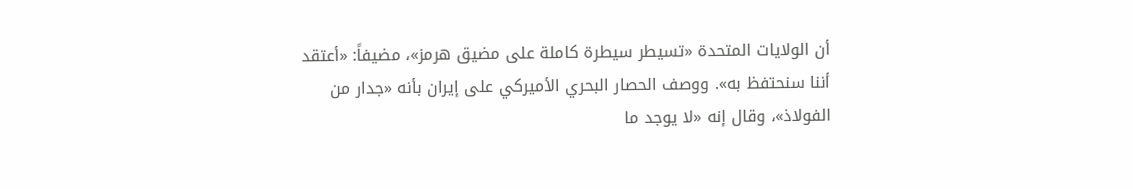أن الولايات المتحدة «تسيطر سيطرة كاملة على مضيق هرمز»، مضيفاً: «أعتقد أننا سنحتفظ به». ووصف الحصار البحري الأميركي على إيران بأنه «جدار من الفولاذ»، وقال إنه «لا يوجد ما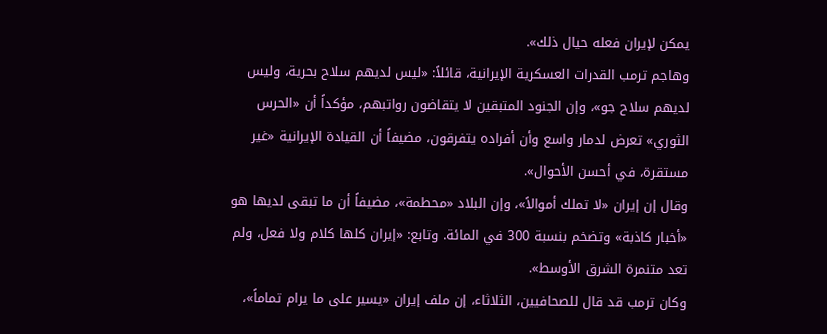يمكن لإيران فعله حيال ذلك».
وهاجم ترمب القدرات العسكرية الإيرانية، قائلاً: «ليس لديهم سلاح بحرية، وليس لديهم سلاح جو»، وإن الجنود المتبقين لا يتقاضون رواتبهم، مؤكداً أن «الحرس الثوري» تعرض لدمار واسع وأن أفراده يتفرقون، مضيفاً أن القيادة الإيرانية «غير مستقرة، في أحسن الأحوال».
وقال إن إيران «لا تملك أموالاً»، وإن البلاد «محطمة»، مضيفاً أن ما تبقى لديها هو «أخبار كاذبة» وتضخم بنسبة 300 في المائة. وتابع: «إيران كلها كلام ولا فعل، ولم تعد متنمرة الشرق الأوسط».
وكان ترمب قد قال للصحافيين، الثلاثاء، إن ملف إيران «يسير على ما يرام تماماً»،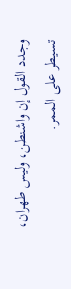وجدد القول إن واشنطن، وليس طهران، تسيطر على الممر.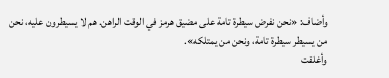وأضاف: «نحن نفرض سيطرة تامة على مضيق هرمز في الوقت الراهن. هم لا يسيطرون عليه، نحن من يسيطر سيطرة تامة، ونحن من يمتلكه».
وأغلقت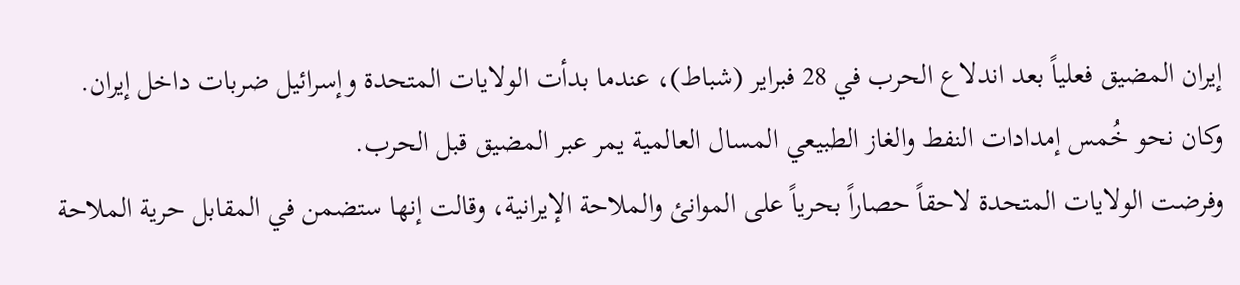إيران المضيق فعلياً بعد اندلاع الحرب في 28 فبراير (شباط)، عندما بدأت الولايات المتحدة وإسرائيل ضربات داخل إيران.
وكان نحو خُمس إمدادات النفط والغاز الطبيعي المسال العالمية يمر عبر المضيق قبل الحرب.
وفرضت الولايات المتحدة لاحقاً حصاراً بحرياً على الموانئ والملاحة الإيرانية، وقالت إنها ستضمن في المقابل حرية الملاحة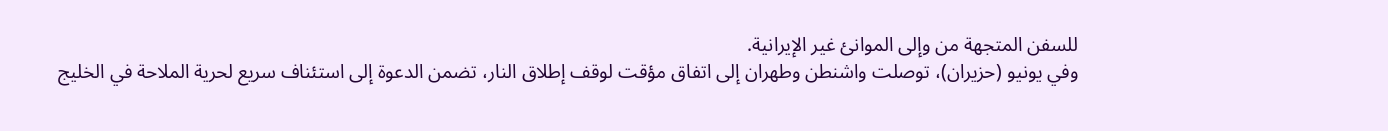للسفن المتجهة من وإلى الموانئ غير الإيرانية.
وفي يونيو (حزيران)، توصلت واشنطن وطهران إلى اتفاق مؤقت لوقف إطلاق النار، تضمن الدعوة إلى استئناف سريع لحرية الملاحة في الخليج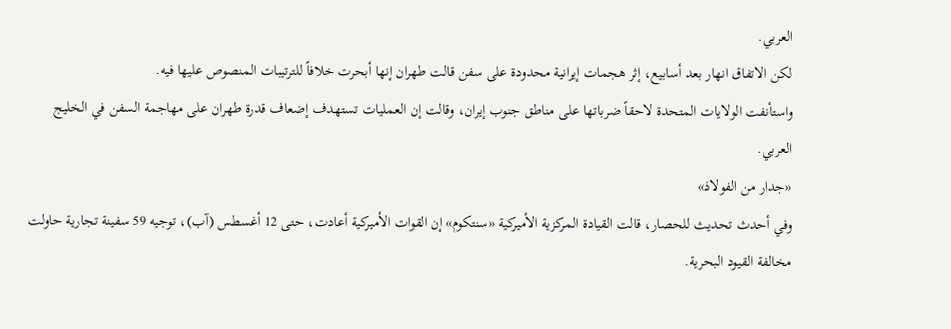العربي.
لكن الاتفاق انهار بعد أسابيع، إثر هجمات إيرانية محدودة على سفن قالت طهران إنها أبحرت خلافاً للترتيبات المنصوص عليها فيه.
واستأنفت الولايات المتحدة لاحقاً ضرباتها على مناطق جنوب إيران، وقالت إن العمليات تستهدف إضعاف قدرة طهران على مهاجمة السفن في الخليج العربي.
«جدار من الفولاذ»
وفي أحدث تحديث للحصار، قالت القيادة المركزية الأميركية «سنتكوم» إن القوات الأميركية أعادت، حتى 12 أغسطس (آب)، توجيه 59 سفينة تجارية حاولت مخالفة القيود البحرية.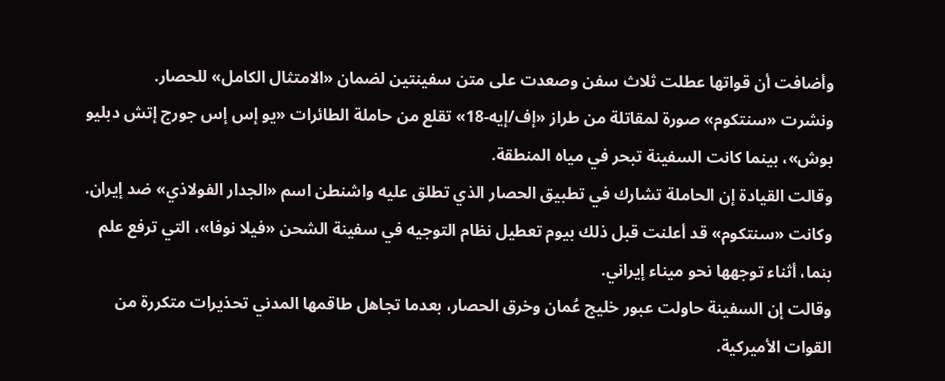وأضافت أن قواتها عطلت ثلاث سفن وصعدت على متن سفينتين لضمان «الامتثال الكامل» للحصار.
ونشرت «سنتكوم» صورة لمقاتلة من طراز «إف/إيه-18» تقلع من حاملة الطائرات «يو إس إس جورج إتش دبليو بوش»، بينما كانت السفينة تبحر في مياه المنطقة.
وقالت القيادة إن الحاملة تشارك في تطبيق الحصار الذي تطلق عليه واشنطن اسم «الجدار الفولاذي» ضد إيران.
وكانت «سنتكوم» قد أعلنت قبل ذلك بيوم تعطيل نظام التوجيه في سفينة الشحن «فيلا نوفا»، التي ترفع علم بنما، أثناء توجهها نحو ميناء إيراني.
وقالت إن السفينة حاولت عبور خليج عُمان وخرق الحصار، بعدما تجاهل طاقمها المدني تحذيرات متكررة من القوات الأميركية.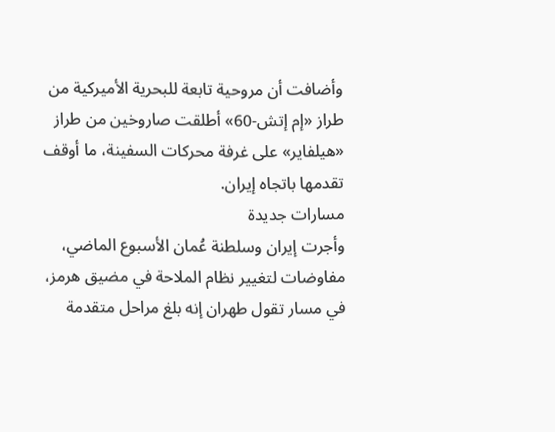وأضافت أن مروحية تابعة للبحرية الأميركية من طراز «إم إتش-60» أطلقت صاروخين من طراز «هيلفاير» على غرفة محركات السفينة، ما أوقف تقدمها باتجاه إيران.
مسارات جديدة
وأجرت إيران وسلطنة عُمان الأسبوع الماضي، مفاوضات لتغيير نظام الملاحة في مضيق هرمز، في مسار تقول طهران إنه بلغ مراحل متقدمة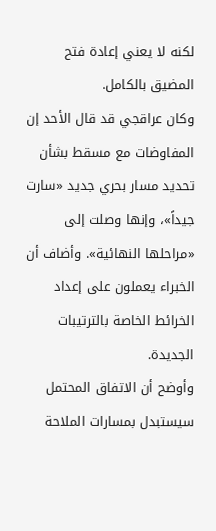لكنه لا يعني إعادة فتح المضيق بالكامل.
وكان عراقجي قد قال الأحد إن المفاوضات مع مسقط بشأن تحديد مسار بحري جديد «سارت جيداً»، وإنها وصلت إلى «مراحلها النهائية». وأضاف أن الخبراء يعملون على إعداد الخرائط الخاصة بالترتيبات الجديدة.
وأوضح أن الاتفاق المحتمل سيستبدل بمسارات الملاحة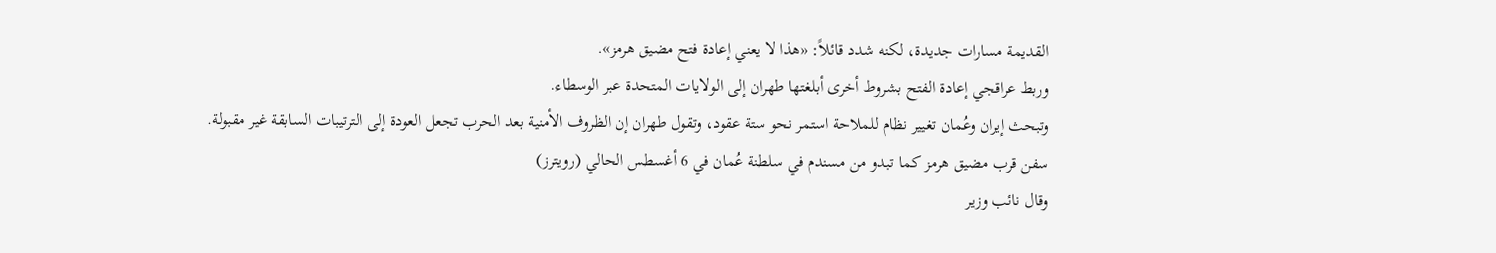القديمة مسارات جديدة، لكنه شدد قائلاً: «هذا لا يعني إعادة فتح مضيق هرمز».
وربط عراقجي إعادة الفتح بشروط أخرى أبلغتها طهران إلى الولايات المتحدة عبر الوسطاء.
وتبحث إيران وعُمان تغيير نظام للملاحة استمر نحو ستة عقود، وتقول طهران إن الظروف الأمنية بعد الحرب تجعل العودة إلى الترتيبات السابقة غير مقبولة.
سفن قرب مضيق هرمز كما تبدو من مسندم في سلطنة عُمان في 6 أغسطس الحالي (رويترز)
وقال نائب وزير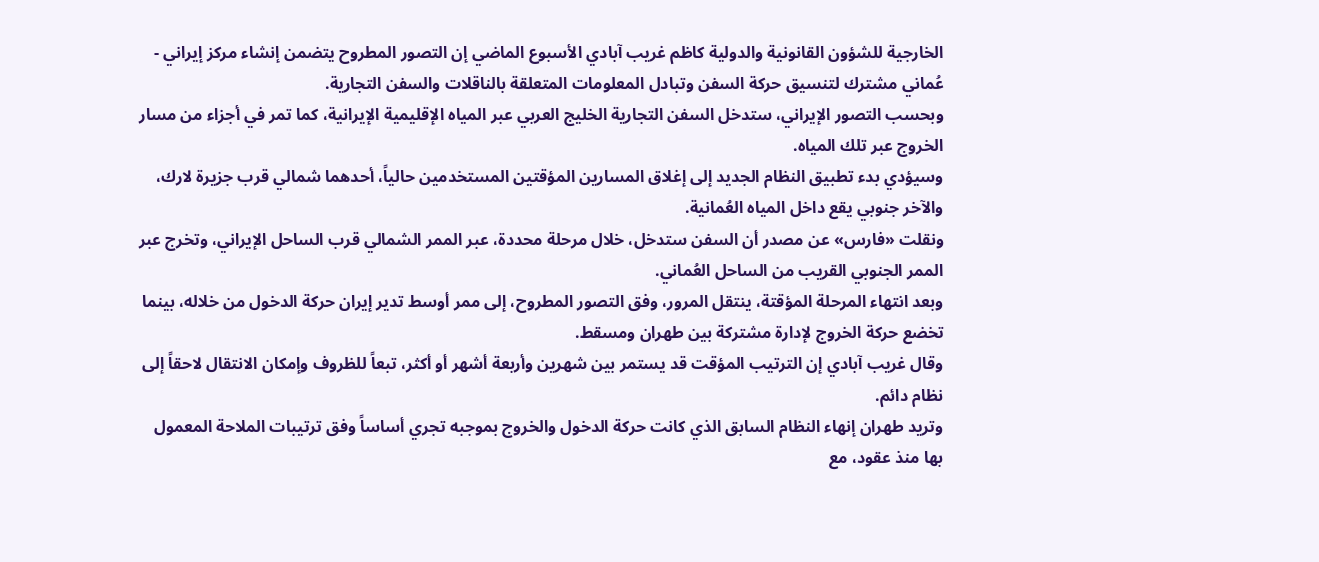الخارجية للشؤون القانونية والدولية كاظم غريب آبادي الأسبوع الماضي إن التصور المطروح يتضمن إنشاء مركز إيراني - عُماني مشترك لتنسيق حركة السفن وتبادل المعلومات المتعلقة بالناقلات والسفن التجارية.
وبحسب التصور الإيراني، ستدخل السفن التجارية الخليج العربي عبر المياه الإقليمية الإيرانية، كما تمر في أجزاء من مسار الخروج عبر تلك المياه.
وسيؤدي بدء تطبيق النظام الجديد إلى إغلاق المسارين المؤقتين المستخدمين حالياً، أحدهما شمالي قرب جزيرة لارك، والآخر جنوبي يقع داخل المياه العُمانية.
ونقلت «فارس» عن مصدر أن السفن ستدخل، خلال مرحلة محددة، عبر الممر الشمالي قرب الساحل الإيراني، وتخرج عبر الممر الجنوبي القريب من الساحل العُماني.
وبعد انتهاء المرحلة المؤقتة، ينتقل المرور، وفق التصور المطروح، إلى ممر أوسط تدير إيران حركة الدخول من خلاله، بينما تخضع حركة الخروج لإدارة مشتركة بين طهران ومسقط.
وقال غريب آبادي إن الترتيب المؤقت قد يستمر بين شهرين وأربعة أشهر أو أكثر، تبعاً للظروف وإمكان الانتقال لاحقاً إلى نظام دائم.
وتريد طهران إنهاء النظام السابق الذي كانت حركة الدخول والخروج بموجبه تجري أساساً وفق ترتيبات الملاحة المعمول بها منذ عقود، مع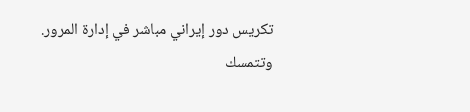تكريس دور إيراني مباشر في إدارة المرور.
وتتمسك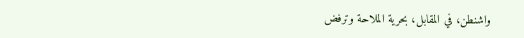واشنطن، في المقابل، بحرية الملاحة وترفض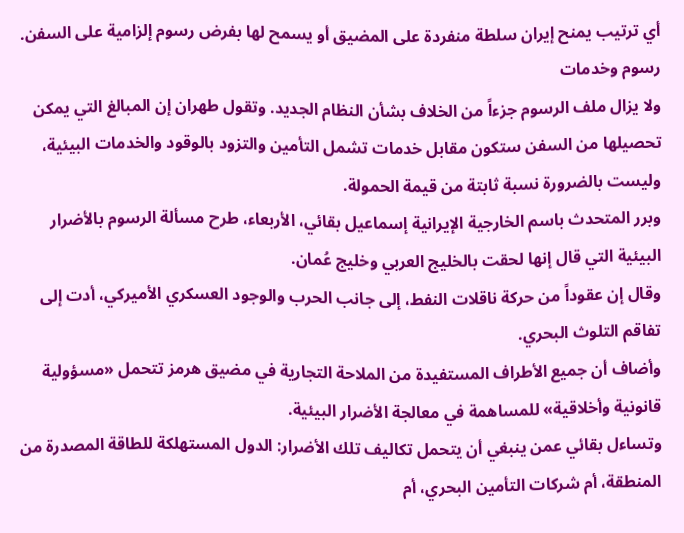أي ترتيب يمنح إيران سلطة منفردة على المضيق أو يسمح لها بفرض رسوم إلزامية على السفن.
رسوم وخدمات
ولا يزال ملف الرسوم جزءاً من الخلاف بشأن النظام الجديد. وتقول طهران إن المبالغ التي يمكن تحصيلها من السفن ستكون مقابل خدمات تشمل التأمين والتزود بالوقود والخدمات البيئية، وليست بالضرورة نسبة ثابتة من قيمة الحمولة.
وبرر المتحدث باسم الخارجية الإيرانية إسماعيل بقائي، الأربعاء، طرح مسألة الرسوم بالأضرار البيئية التي قال إنها لحقت بالخليج العربي وخليج عُمان.
وقال إن عقوداً من حركة ناقلات النفط، إلى جانب الحرب والوجود العسكري الأميركي، أدت إلى تفاقم التلوث البحري.
وأضاف أن جميع الأطراف المستفيدة من الملاحة التجارية في مضيق هرمز تتحمل «مسؤولية قانونية وأخلاقية» للمساهمة في معالجة الأضرار البيئية.
وتساءل بقائي عمن ينبغي أن يتحمل تكاليف تلك الأضرار: الدول المستهلكة للطاقة المصدرة من المنطقة، أم شركات التأمين البحري، أم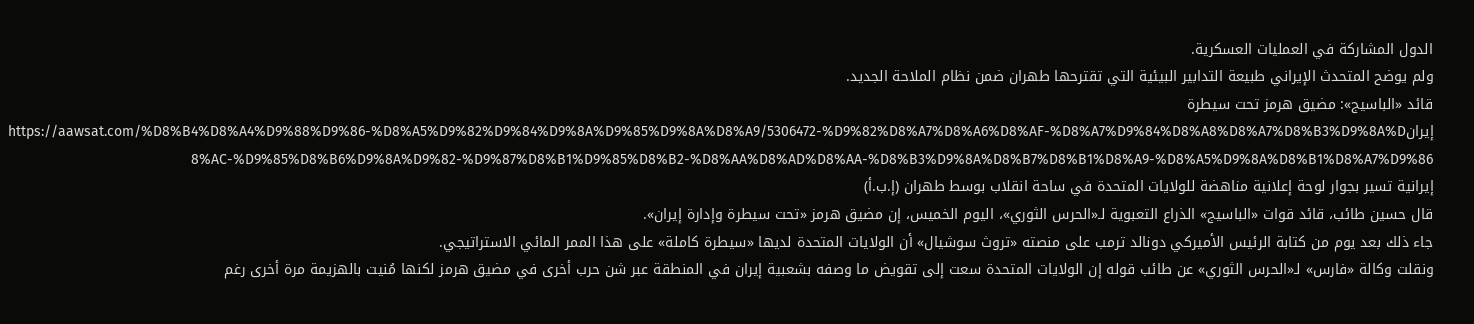الدول المشاركة في العمليات العسكرية.
ولم يوضح المتحدث الإيراني طبيعة التدابير البيئية التي تقترحها طهران ضمن نظام الملاحة الجديد.
قائد «الباسيج»: مضيق هرمز تحت سيطرة إيرانhttps://aawsat.com/%D8%B4%D8%A4%D9%88%D9%86-%D8%A5%D9%82%D9%84%D9%8A%D9%85%D9%8A%D8%A9/5306472-%D9%82%D8%A7%D8%A6%D8%AF-%D8%A7%D9%84%D8%A8%D8%A7%D8%B3%D9%8A%D8%AC-%D9%85%D8%B6%D9%8A%D9%82-%D9%87%D8%B1%D9%85%D8%B2-%D8%AA%D8%AD%D8%AA-%D8%B3%D9%8A%D8%B7%D8%B1%D8%A9-%D8%A5%D9%8A%D8%B1%D8%A7%D9%86
إيرانية تسير بجوار لوحة إعلانية مناهضة للولايات المتحدة في ساحة انقلاب بوسط طهران (إ.ب.أ)
قال حسين طائب، قائد قوات «الباسيج» الذراع التعبوية لـ«الحرس الثوري»، اليوم الخميس، إن مضيق هرمز «تحت سيطرة وإدارة إيران».
جاء ذلك بعد يوم من كتابة الرئيس الأميركي دونالد ترمب على منصته «تروث سوشيال» أن الولايات المتحدة لديها «سيطرة كاملة» على هذا الممر المائي الاستراتيجي.
ونقلت وكالة «فارس» لـ«الحرس الثوري» عن طائب قوله إن الولايات المتحدة سعت إلى تقويض ما وصفه بشعبية إيران في المنطقة عبر شن حرب أخرى في مضيق هرمز لكنها مُنيت بالهزيمة مرة أخرى رغم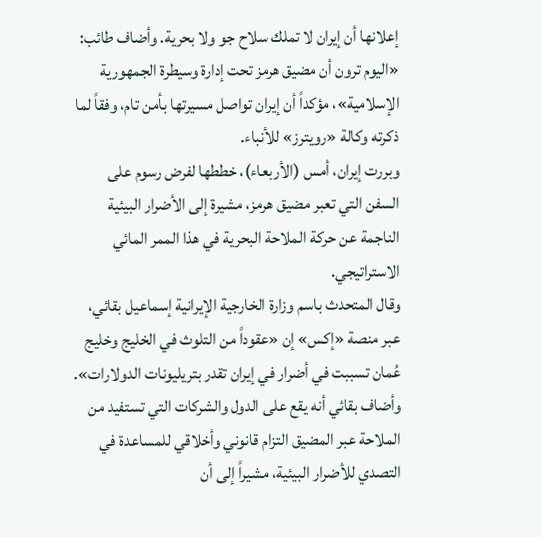إعلانها أن إيران لا تملك سلاح جو ولا بحرية. وأضاف طائب: «اليوم ترون أن مضيق هرمز تحت إدارة وسيطرة الجمهورية الإسلامية»، مؤكداً أن إيران تواصل مسيرتها بأمن تام، وفقاً لما ذكرته وكالة «رويترز» للأنباء.
وبررت إيران، أمس (الأربعاء)، خططها لفرض رسوم على السفن التي تعبر مضيق هرمز، مشيرة إلى الأضرار البيئية الناجمة عن حركة الملاحة البحرية في هذا الممر المائي الاستراتيجي.
وقال المتحدث باسم وزارة الخارجية الإيرانية إسماعيل بقائي، عبر منصة «إكس» إن «عقوداً من التلوث في الخليج وخليج عُمان تسببت في أضرار في إيران تقدر بتريليونات الدولارات».
وأضاف بقائي أنه يقع على الدول والشركات التي تستفيد من الملاحة عبر المضيق التزام قانوني وأخلاقي للمساعدة في التصدي للأضرار البيئية، مشيراً إلى أن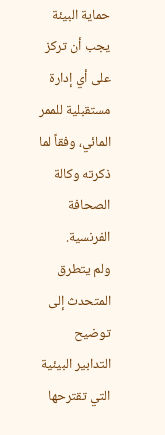حماية البيئة يجب أن تركز على أي إدارة مستقبلية للممر المائي، وفقاً لما ذكرته وكالة الصحافة الفرنسية.
ولم يتطرق المتحدث إلى توضيح التدابير البيئية التي تقترحها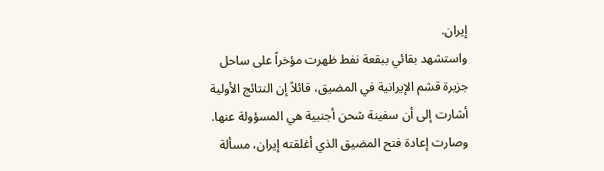إيران.
واستشهد بقائي ببقعة نفط ظهرت مؤخراً على ساحل جزيرة قشم الإيرانية في المضيق، قائلاً إن النتائج الأولية أشارت إلى أن سفينة شحن أجنبية هي المسؤولة عنها.
وصارت إعادة فتح المضيق الذي أغلقته إيران، مسألة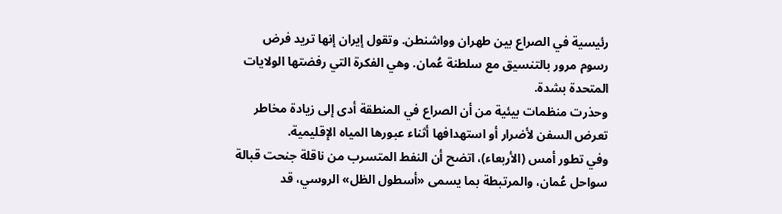رئيسية في الصراع بين طهران وواشنطن. وتقول إيران إنها تريد فرض رسوم مرور بالتنسيق مع سلطنة عُمان. وهي الفكرة التي رفضتها الولايات المتحدة بشدة.
وحذرت منظمات بيئية من أن الصراع في المنطقة أدى إلى زيادة مخاطر تعرض السفن لأضرار أو استهدافها أثناء عبورها المياه الإقليمية.
وفي تطور أمس (الأربعاء)، اتضح أن النفط المتسرب من ناقلة جنحت قبالة سواحل عُمان، والمرتبطة بما يسمى «أسطول الظل» الروسي، قد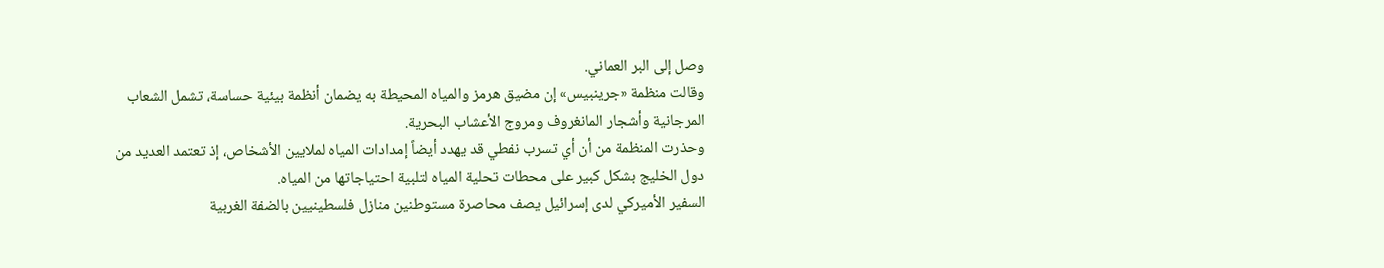وصل إلى البر العماني.
وقالت منظمة «جرينبيس» إن مضيق هرمز والمياه المحيطة به يضمان أنظمة بيئية حساسة، تشمل الشعاب المرجانية وأشجار المانغروف ومروج الأعشاب البحرية.
وحذرت المنظمة من أن أي تسرب نفطي قد يهدد أيضاً إمدادات المياه لملايين الأشخاص، إذ تعتمد العديد من دول الخليج بشكل كبير على محطات تحلية المياه لتلبية احتياجاتها من المياه.
السفير الأميركي لدى إسرائيل يصف محاصرة مستوطنين منازل فلسطينيين بالضفة الغربية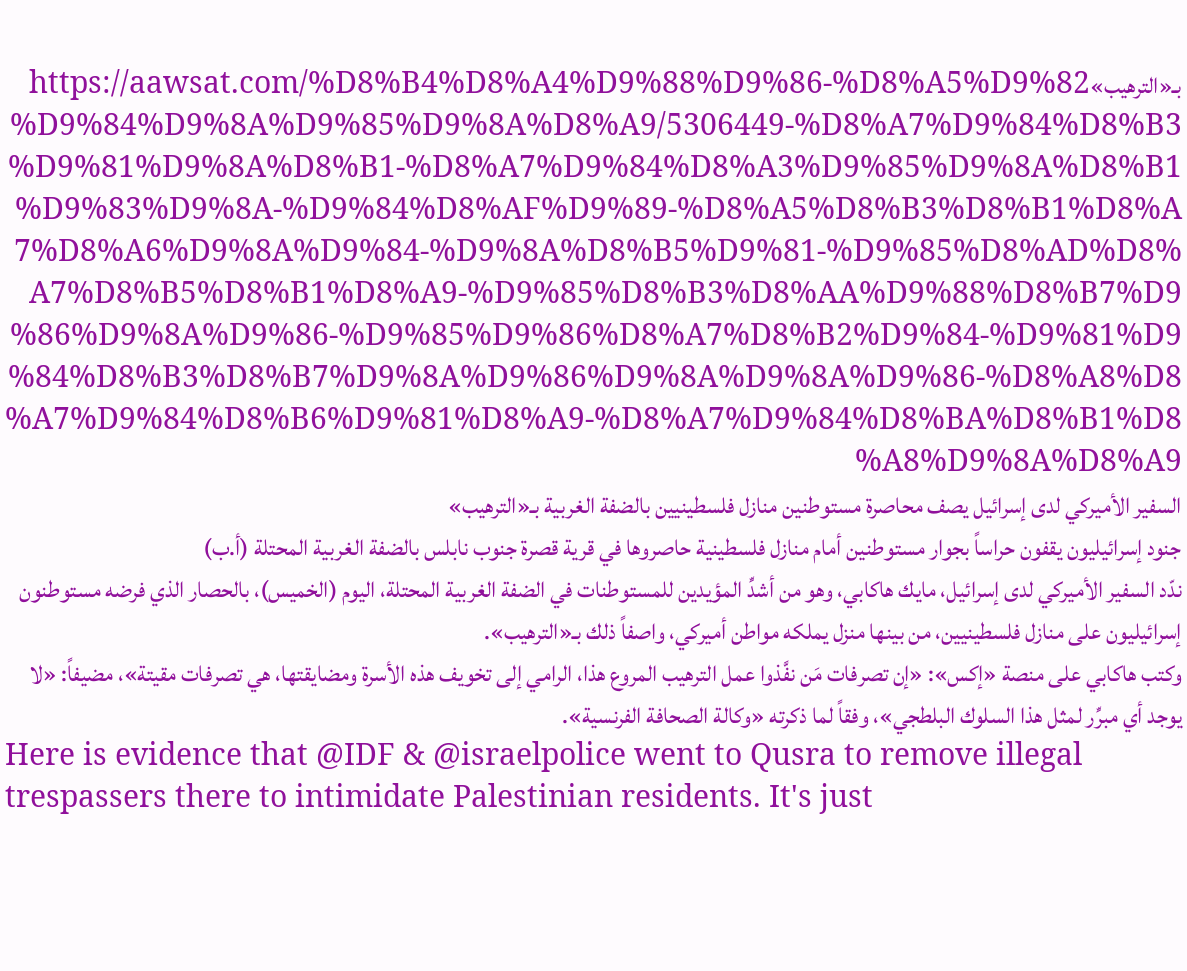بـ«الترهيب»https://aawsat.com/%D8%B4%D8%A4%D9%88%D9%86-%D8%A5%D9%82%D9%84%D9%8A%D9%85%D9%8A%D8%A9/5306449-%D8%A7%D9%84%D8%B3%D9%81%D9%8A%D8%B1-%D8%A7%D9%84%D8%A3%D9%85%D9%8A%D8%B1%D9%83%D9%8A-%D9%84%D8%AF%D9%89-%D8%A5%D8%B3%D8%B1%D8%A7%D8%A6%D9%8A%D9%84-%D9%8A%D8%B5%D9%81-%D9%85%D8%AD%D8%A7%D8%B5%D8%B1%D8%A9-%D9%85%D8%B3%D8%AA%D9%88%D8%B7%D9%86%D9%8A%D9%86-%D9%85%D9%86%D8%A7%D8%B2%D9%84-%D9%81%D9%84%D8%B3%D8%B7%D9%8A%D9%86%D9%8A%D9%8A%D9%86-%D8%A8%D8%A7%D9%84%D8%B6%D9%81%D8%A9-%D8%A7%D9%84%D8%BA%D8%B1%D8%A8%D9%8A%D8%A9
السفير الأميركي لدى إسرائيل يصف محاصرة مستوطنين منازل فلسطينيين بالضفة الغربية بـ«الترهيب»
جنود إسرائيليون يقفون حراساً بجوار مستوطنين أمام منازل فلسطينية حاصروها في قرية قصرة جنوب نابلس بالضفة الغربية المحتلة (أ.ب)
ندّد السفير الأميركي لدى إسرائيل، مايك هاكابي، وهو من أشدِّ المؤيدين للمستوطنات في الضفة الغربية المحتلة، اليوم (الخميس)، بالحصار الذي فرضه مستوطنون إسرائيليون على منازل فلسطينيين، من بينها منزل يملكه مواطن أميركي، واصفاً ذلك بـ«الترهيب».
وكتب هاكابي على منصة «إكس»: «إن تصرفات مَن نفَّذوا عمل الترهيب المروع هذا، الرامي إلى تخويف هذه الأسرة ومضايقتها، هي تصرفات مقيتة»، مضيفاً: «لا يوجد أي مبرِّر لمثل هذا السلوك البلطجي»، وفقاً لما ذكرته «وكالة الصحافة الفرنسية».
Here is evidence that @IDF & @israelpolice went to Qusra to remove illegal trespassers there to intimidate Palestinian residents. It's just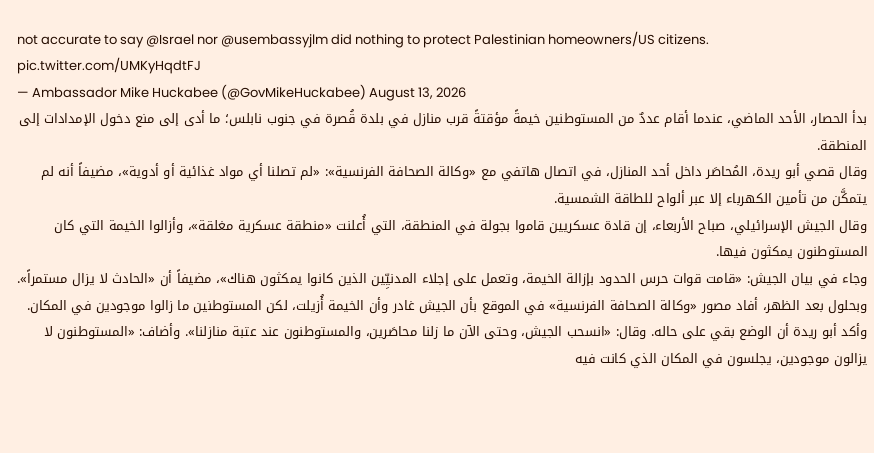not accurate to say @Israel nor @usembassyjlm did nothing to protect Palestinian homeowners/US citizens. pic.twitter.com/UMKyHqdtFJ
— Ambassador Mike Huckabee (@GovMikeHuckabee) August 13, 2026
بدأ الحصار، الأحد الماضي، عندما أقام عددٌ من المستوطنين خيمةً مؤقتةً قرب منازل في بلدة قُصرة في جنوب نابلس؛ ما أدى إلى منع دخول الإمدادات إلى المنطقة.
وقال قصي أبو ريدة، المُحاصَر داخل أحد المنازل، في اتصال هاتفي مع «وكالة الصحافة الفرنسية»: «لم تصلنا أي مواد غذائية أو أدوية»، مضيفاً أنه لم يتمكَّن من تأمين الكهرباء إلا عبر ألواح للطاقة الشمسية.
وقال الجيش الإسرائيلي، صباح الأربعاء، إن قادة عسكريين قاموا بجولة في المنطقة، التي أُعلنت «منطقة عسكرية مغلقة»، وأزالوا الخيمة التي كان المستوطنون يمكثون فيها.
وجاء في بيان الجيش: «قامت قوات حرس الحدود بإزالة الخيمة، وتعمل على إجلاء المدنيِّين الذين كانوا يمكثون هناك»، مضيفاً أن «الحادث لا يزال مستمراً».
وبحلول بعد الظهر، أفاد مصور «وكالة الصحافة الفرنسية» في الموقع بأن الجيش غادر وأن الخيمة أُزيلت، لكن المستوطنين ما زالوا موجودين في المكان.
وأكد أبو ريدة أن الوضع بقي على حاله. وقال: «انسحب الجيش، وحتى الآن ما زلنا محاصَرين، والمستوطنون عند عتبة منازلنا». وأضاف: «المستوطنون لا يزالون موجودين، يجلسون في المكان الذي كانت فيه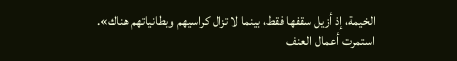الخيمة، إذ أزيل سقفها فقط، بينما لا تزال كراسيهم وبطانياتهم هناك».
استمرت أعمال العنف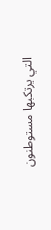التي يرتكبها مستوطنون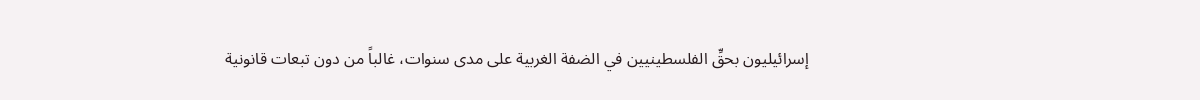إسرائيليون بحقِّ الفلسطينيين في الضفة الغربية على مدى سنوات، غالباً من دون تبعات قانونية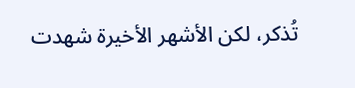تُذكر، لكن الأشهر الأخيرة شهدت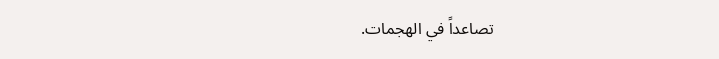تصاعداً في الهجمات.